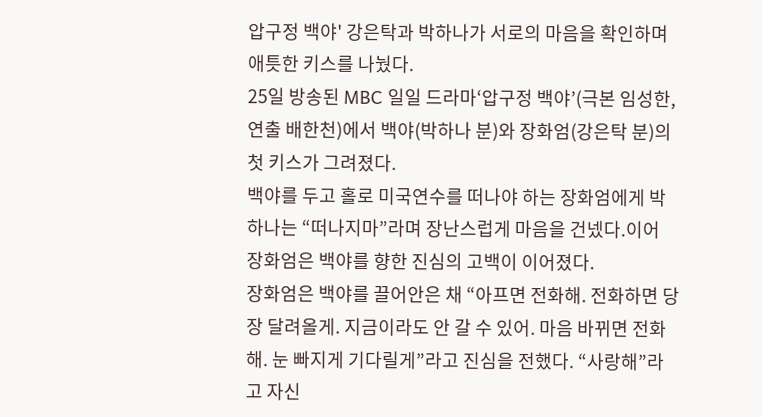압구정 백야' 강은탁과 박하나가 서로의 마음을 확인하며 애틋한 키스를 나눴다.
25일 방송된 MBC 일일 드라마‘압구정 백야’(극본 임성한, 연출 배한천)에서 백야(박하나 분)와 장화엄(강은탁 분)의 첫 키스가 그려졌다.
백야를 두고 홀로 미국연수를 떠나야 하는 장화엄에게 박하나는 “떠나지마”라며 장난스럽게 마음을 건넸다.이어 장화엄은 백야를 향한 진심의 고백이 이어졌다.
장화엄은 백야를 끌어안은 채 “아프면 전화해. 전화하면 당장 달려올게. 지금이라도 안 갈 수 있어. 마음 바뀌면 전화해. 눈 빠지게 기다릴게”라고 진심을 전했다. “사랑해”라고 자신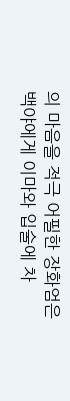의 마음을 적극 어필한 장화엄은 백야에게 이마와 입술에 차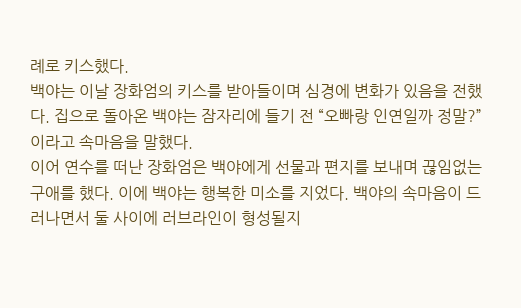례로 키스했다.
백야는 이날 장화엄의 키스를 받아들이며 심경에 변화가 있음을 전했다. 집으로 돌아온 백야는 잠자리에 들기 전 “오빠랑 인연일까 정말?”이라고 속마음을 말했다.
이어 연수를 떠난 장화엄은 백야에게 선물과 편지를 보내며 끊임없는 구애를 했다. 이에 백야는 행복한 미소를 지었다. 백야의 속마음이 드러나면서 둘 사이에 러브라인이 형성될지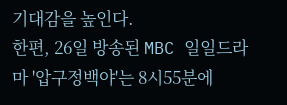기대감을 높인다.
한편, 26일 방송된 MBC 일일드라마 '압구정백야'는 8시55분에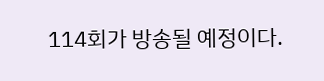114회가 방송될 예정이다.